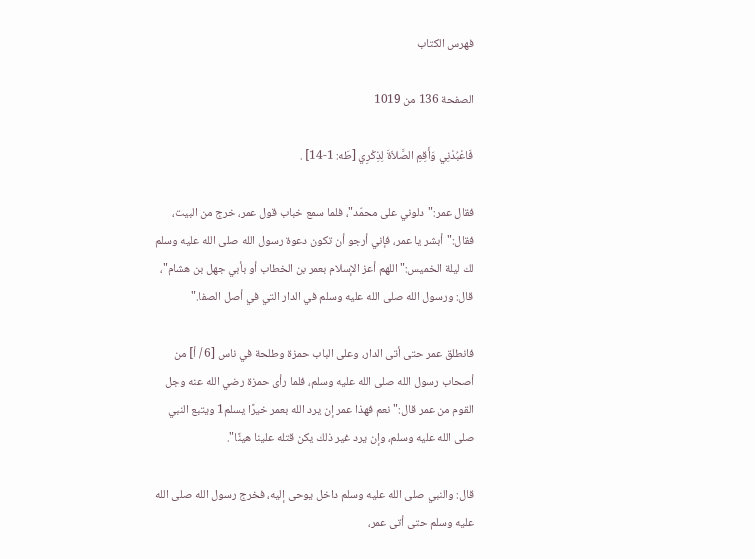فهرس الكتاب

الصفحة 136 من 1019

فَاعْبُدْنِي وَأَقِمِ الصَّلاَةَ لِذِكْرِي [طَه: 1-14] .

فقال عمر:"دلوني على محمّد"، فلما سمع خباب قول عمر، خرج من البيت، فقال:"أبشر يا عمر، فإني أرجو أن تكون دعوة رسول الله صلى الله عليه وسلم لك ليلة الخميس:"اللهم أعز الإسلام بعمر بن الخطاب أو بأبي جهل بن هشام"، قال: ورسول الله صلى الله عليه وسلم في الدار التي في أصل الصفا."

فانطلق عمر حتى أتى الدار، وعلى الباب حمزة وطلحة في ناس [6 / أ] من أصحاب رسول الله صلى الله عليه وسلم، فلما رأى حمزة رضي الله عنه وجل القوم من عمر قال:"نعم فهذا عمر إن يرد الله بعمر خيرًا يسلم1 ويتبع النبي صلى الله عليه وسلم، وإن يرد غير ذلك يكن قتله علينا هينًا".

قال: والنبي صلى الله عليه وسلم داخل يوحى إليه، فخرج رسول الله صلى الله عليه وسلم حتى أتى عمر،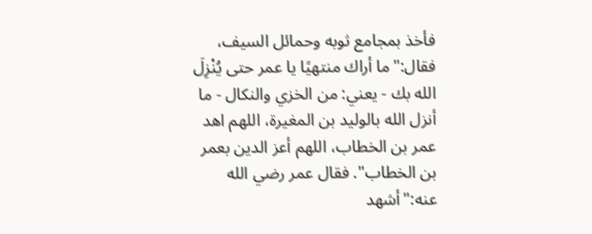فأخذ بمجامع ثوبه وحمائل السيف، فقال:"ما أراك منتهيًا يا عمر حتى يُنْزِلَ الله بك - يعني: من الخزي والنكال - ما أنزل الله بالوليد بن المغيرة، اللهم اهد عمر بن الخطاب، اللهم أعز الدين بعمر بن الخطاب". فقال عمر رضي الله عنه:"أشهد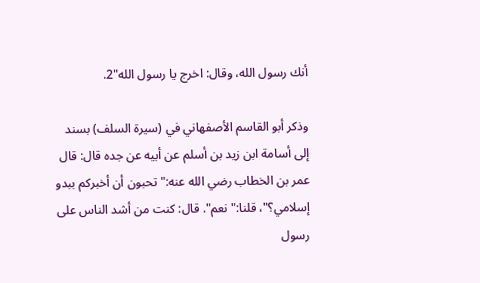أنك رسول الله، وقال: اخرج يا رسول الله"2.

وذكر أبو القاسم الأصفهاني في (سيرة السلف) بسند إلى أسامة ابن زيد بن أسلم عن أبيه عن جده قال: قال عمر بن الخطاب رضي الله عنه:"تحبون أن أخبركم ببدو إسلامي؟"، قلنا:"نعم". قال: كنت من أشد الناس على رسول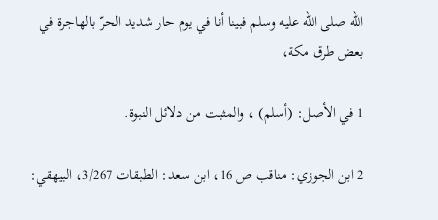الله صلى الله عليه وسلم فبينا أنا في يوم حار شديد الحرّ بالهاجرة في بعض طرق مكة،

1 في الأصل: (أسلم) ، والمثبت من دلائل النبوة.

2 ابن الجوزي: مناقب ص 16، ابن سعد: الطبقات 3/267، البيهقي: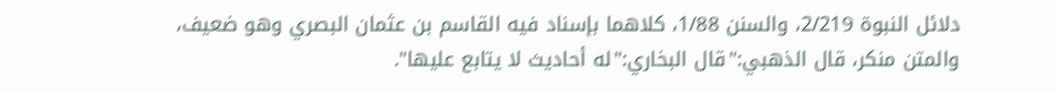دلائل النبوة 2/219، والسنن 1/88، كلاهما بإسناد فيه القاسم بن عثمان البصري وهو ضعيف، والمتن منكر، قال الذهبي:"قال البخاري:"له أحاديث لا يتابع عليها".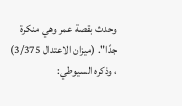وحدث بقصة عمر وهي منكرة جدًا". (ميزان الاعتدال 3/375) ، وذكره السيوطي: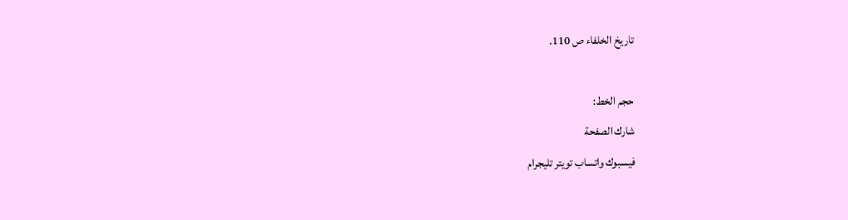تاريخ الخلفاء ص 110.

حجم الخط:
شارك الصفحة
فيسبوك واتساب تويتر تليجرام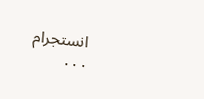انستجرام
. . .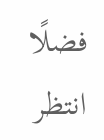فضلًا انتظر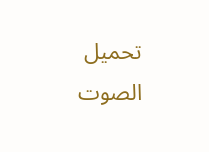تحميل الصوت